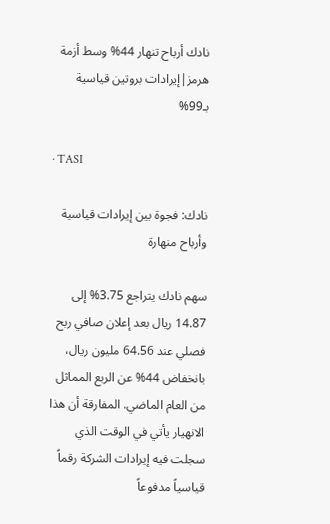نادك أرباح تنهار 44% وسط أزمة هرمز|إيرادات بروتين قياسية بـ99%

· TASI

نادك: فجوة بين إيرادات قياسية وأرباح منهارة

سهم نادك يتراجع 3.75% إلى 14.87 ريال بعد إعلان صافي ربح فصلي عند 64.56 مليون ريال، بانخفاض 44% عن الربع المماثل من العام الماضي. المفارقة أن هذا الانهيار يأتي في الوقت الذي سجلت فيه إيرادات الشركة رقماً قياسياً مدفوعاً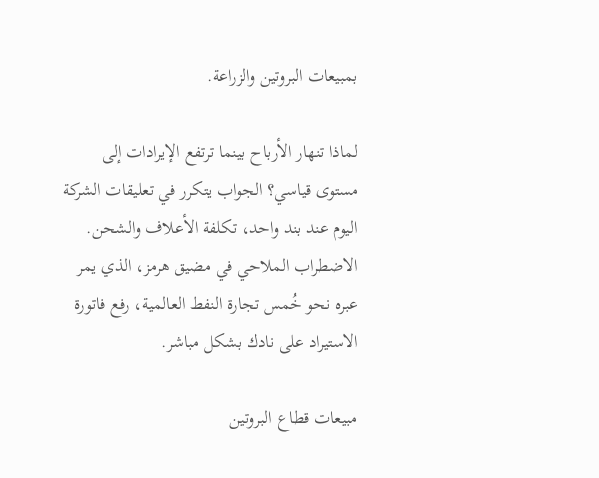بمبيعات البروتين والزراعة.

لماذا تنهار الأرباح بينما ترتفع الإيرادات إلى مستوى قياسي؟ الجواب يتكرر في تعليقات الشركة اليوم عند بند واحد، تكلفة الأعلاف والشحن. الاضطراب الملاحي في مضيق هرمز، الذي يمر عبره نحو خُمس تجارة النفط العالمية، رفع فاتورة الاستيراد على نادك بشكل مباشر.

مبيعات قطاع البروتين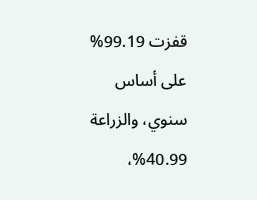قفزت 99.19% على أساس سنوي، والزراعة 40.99%،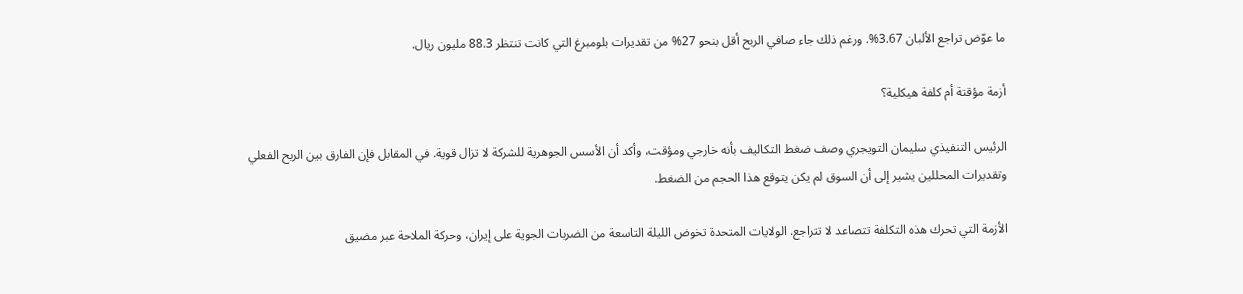ما عوّض تراجع الألبان 3.67%. ورغم ذلك جاء صافي الربح أقل بنحو 27% من تقديرات بلومبرغ التي كانت تنتظر 88.3 مليون ريال.

أزمة مؤقتة أم كلفة هيكلية؟

الرئيس التنفيذي سليمان التويجري وصف ضغط التكاليف بأنه خارجي ومؤقت، وأكد أن الأسس الجوهرية للشركة لا تزال قوية. في المقابل فإن الفارق بين الربح الفعلي وتقديرات المحللين يشير إلى أن السوق لم يكن يتوقع هذا الحجم من الضغط.

الأزمة التي تحرك هذه التكلفة تتصاعد لا تتراجع. الولايات المتحدة تخوض الليلة التاسعة من الضربات الجوية على إيران، وحركة الملاحة عبر مضيق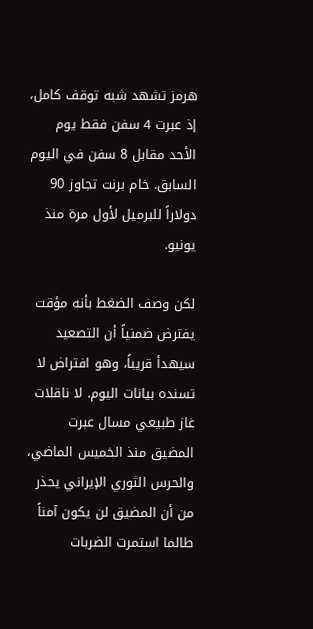هرمز تشهد شبه توقف كامل، إذ عبرت 4 سفن فقط يوم الأحد مقابل 8 سفن في اليوم السابق. خام برنت تجاوز 90 دولاراً للبرميل لأول مرة منذ يونيو.

لكن وصف الضغط بأنه مؤقت يفترض ضمنياً أن التصعيد سيهدأ قريباً، وهو افتراض لا تسنده بيانات اليوم. لا ناقلات غاز طبيعي مسال عبرت المضيق منذ الخميس الماضي، والحرس الثوري الإيراني يحذر من أن المضيق لن يكون آمناً طالما استمرت الضربات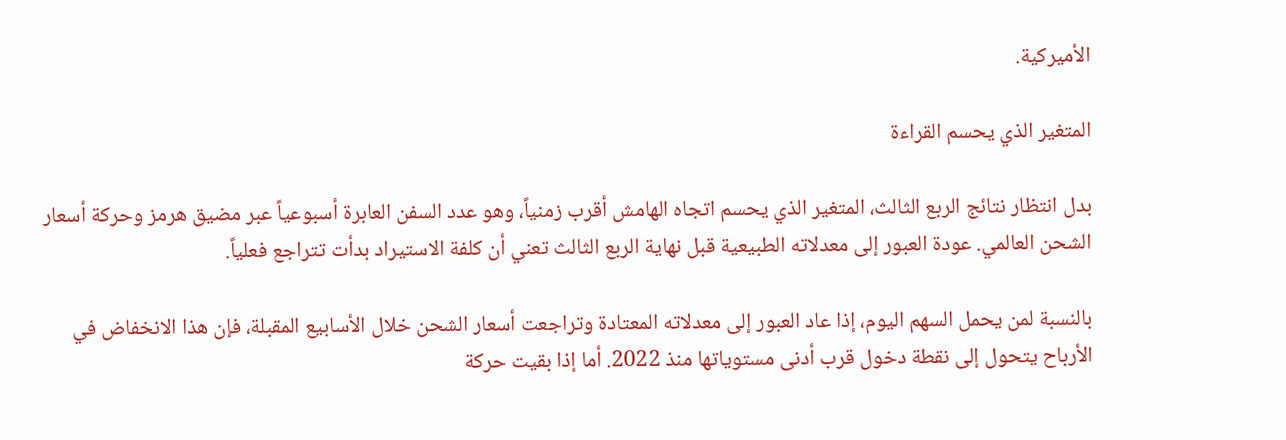الأميركية.

المتغير الذي يحسم القراءة

بدل انتظار نتائج الربع الثالث، المتغير الذي يحسم اتجاه الهامش أقرب زمنياً، وهو عدد السفن العابرة أسبوعياً عبر مضيق هرمز وحركة أسعار الشحن العالمي. عودة العبور إلى معدلاته الطبيعية قبل نهاية الربع الثالث تعني أن كلفة الاستيراد بدأت تتراجع فعلياً.

بالنسبة لمن يحمل السهم اليوم، إذا عاد العبور إلى معدلاته المعتادة وتراجعت أسعار الشحن خلال الأسابيع المقبلة، فإن هذا الانخفاض في الأرباح يتحول إلى نقطة دخول قرب أدنى مستوياتها منذ 2022. أما إذا بقيت حركة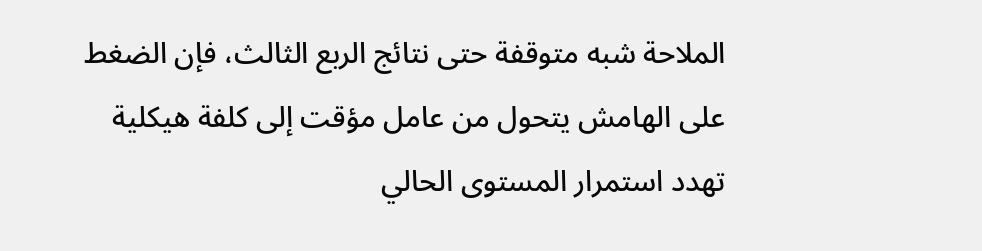الملاحة شبه متوقفة حتى نتائج الربع الثالث، فإن الضغط على الهامش يتحول من عامل مؤقت إلى كلفة هيكلية تهدد استمرار المستوى الحالي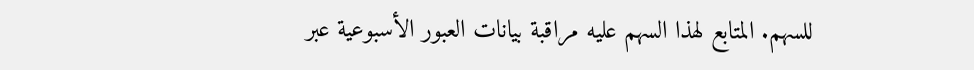للسهم. المتابع لهذا السهم عليه مراقبة بيانات العبور الأسبوعية عبر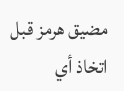مضيق هرمز قبل اتخاذ أي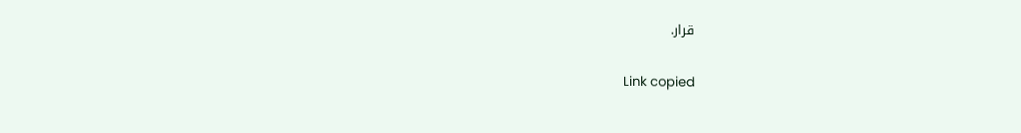قرار.

Link copied